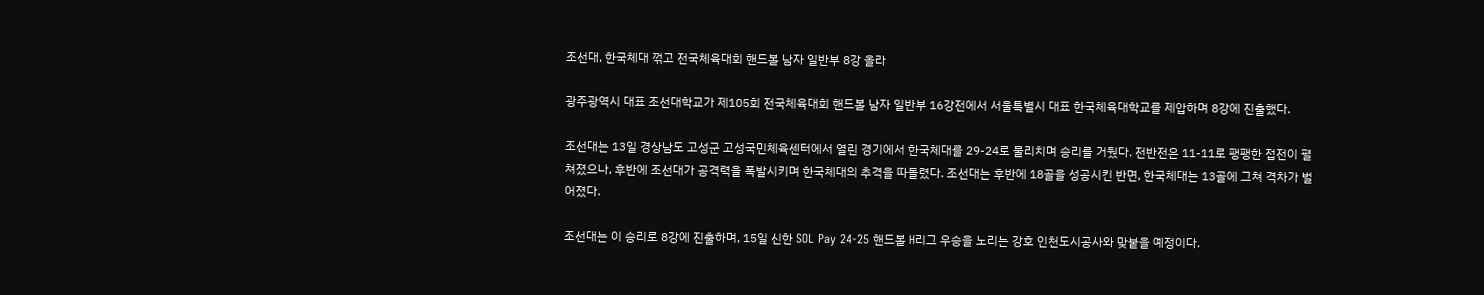조선대, 한국체대 꺾고 전국체육대회 핸드볼 남자 일반부 8강 올라

광주광역시 대표 조선대학교가 제105회 전국체육대회 핸드볼 남자 일반부 16강전에서 서울특별시 대표 한국체육대학교를 제압하며 8강에 진출했다.

조선대는 13일 경상남도 고성군 고성국민체육센터에서 열린 경기에서 한국체대를 29-24로 물리치며 승리를 거뒀다. 전반전은 11-11로 팽팽한 접전이 펼쳐졌으나, 후반에 조선대가 공격력을 폭발시키며 한국체대의 추격을 따돌렸다. 조선대는 후반에 18골을 성공시킨 반면, 한국체대는 13골에 그쳐 격차가 벌어졌다.

조선대는 이 승리로 8강에 진출하며, 15일 신한 SOL Pay 24-25 핸드볼 H리그 우승을 노리는 강호 인천도시공사와 맞붙을 예정이다.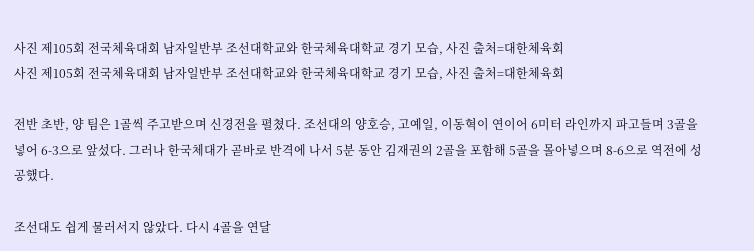사진 제105회 전국체육대회 남자일반부 조선대학교와 한국체육대학교 경기 모습, 사진 출처=대한체육회
사진 제105회 전국체육대회 남자일반부 조선대학교와 한국체육대학교 경기 모습, 사진 출처=대한체육회

전반 초반, 양 팀은 1골씩 주고받으며 신경전을 펼쳤다. 조선대의 양호승, 고예일, 이동혁이 연이어 6미터 라인까지 파고들며 3골을 넣어 6-3으로 앞섰다. 그러나 한국체대가 곧바로 반격에 나서 5분 동안 김재권의 2골을 포함해 5골을 몰아넣으며 8-6으로 역전에 성공했다.

조선대도 쉽게 물러서지 않았다. 다시 4골을 연달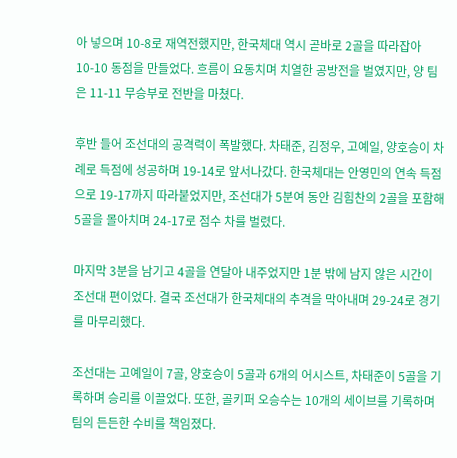아 넣으며 10-8로 재역전했지만, 한국체대 역시 곧바로 2골을 따라잡아 10-10 동점을 만들었다. 흐름이 요동치며 치열한 공방전을 벌였지만, 양 팀은 11-11 무승부로 전반을 마쳤다.

후반 들어 조선대의 공격력이 폭발했다. 차태준, 김정우, 고예일, 양호승이 차례로 득점에 성공하며 19-14로 앞서나갔다. 한국체대는 안영민의 연속 득점으로 19-17까지 따라붙었지만, 조선대가 5분여 동안 김힘찬의 2골을 포함해 5골을 몰아치며 24-17로 점수 차를 벌렸다.

마지막 3분을 남기고 4골을 연달아 내주었지만 1분 밖에 남지 않은 시간이 조선대 편이었다. 결국 조선대가 한국체대의 추격을 막아내며 29-24로 경기를 마무리했다.

조선대는 고예일이 7골, 양호승이 5골과 6개의 어시스트, 차태준이 5골을 기록하며 승리를 이끌었다. 또한, 골키퍼 오승수는 10개의 세이브를 기록하며 팀의 든든한 수비를 책임졌다.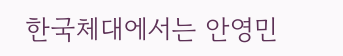한국체대에서는 안영민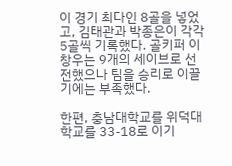이 경기 최다인 8골을 넣었고, 김태관과 박종은이 각각 5골씩 기록했다. 골키퍼 이창우는 9개의 세이브로 선전했으나 팀을 승리로 이끌기에는 부족했다.

한편, 충남대학교를 위덕대학교를 33-18로 이기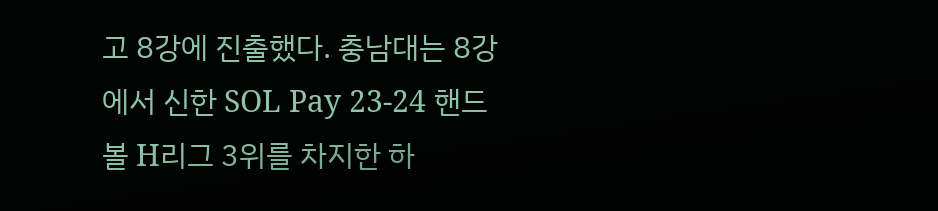고 8강에 진출했다. 충남대는 8강에서 신한 SOL Pay 23-24 핸드볼 H리그 3위를 차지한 하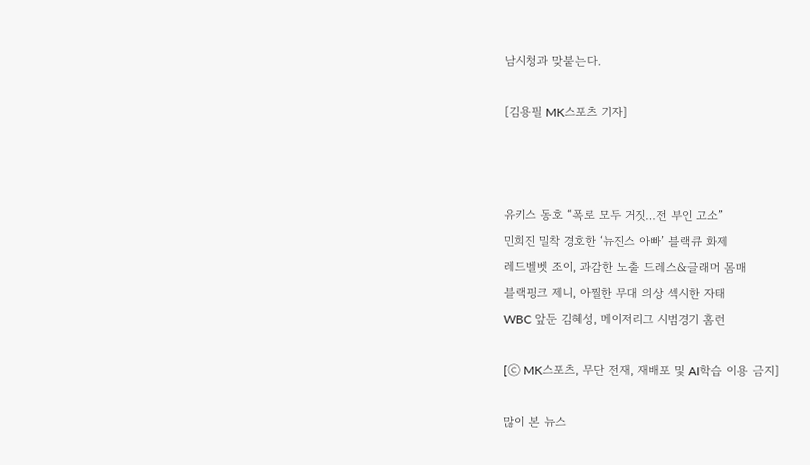남시청과 맞붙는다.

[김용필 MK스포츠 기자]



유키스 동호 “폭로 모두 거짓…전 부인 고소”
민희진 밀착 경호한 ‘뉴진스 아빠’ 블랙큐 화제
레드벨벳 조이, 과감한 노출 드레스&글래머 몸매
블랙핑크 제니, 아찔한 무대 의상 섹시한 자태
WBC 앞둔 김혜성, 메이저리그 시범경기 홈런

[ⓒ MK스포츠, 무단 전재, 재배포 및 AI학습 이용 금지]

많이 본 뉴스